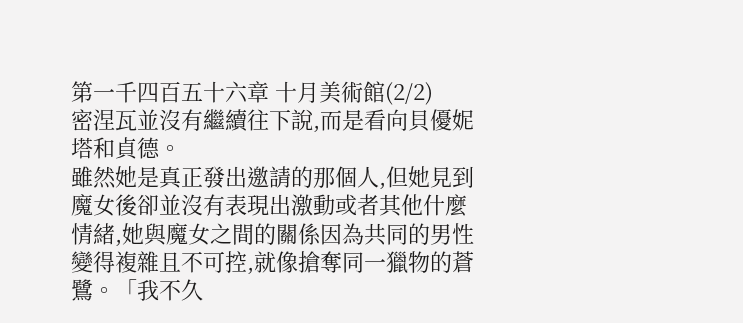第一千四百五十六章 十月美術館(2/2)
密涅瓦並沒有繼續往下說,而是看向貝優妮塔和貞德。
雖然她是真正發出邀請的那個人,但她見到魔女後卻並沒有表現出激動或者其他什麼情緒,她與魔女之間的關係因為共同的男性變得複雜且不可控,就像搶奪同一獵物的蒼鷺。「我不久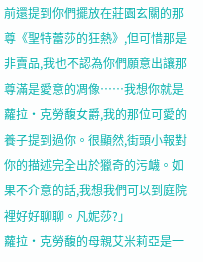前還提到你們擺放在莊園玄關的那尊《聖特蕾莎的狂熱》,但可惜那是非賣品,我也不認為你們願意出讓那尊滿是愛意的凋像……我想你就是蘿拉·克勞馥女爵,我的那位可愛的養子提到過你。很顯然,街頭小報對你的描述完全出於獵奇的污衊。如果不介意的話,我想我們可以到庭院裡好好聊聊。凡妮莎?」
蘿拉·克勞馥的母親艾米莉亞是一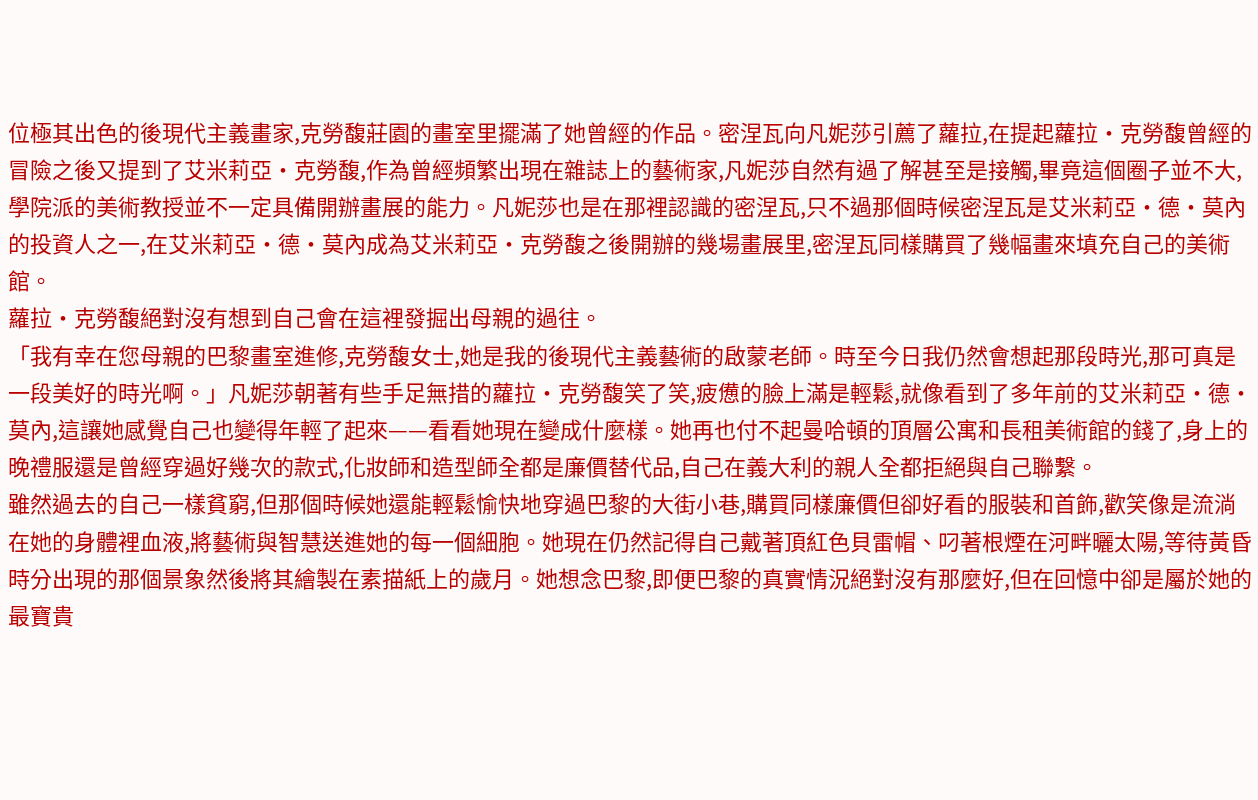位極其出色的後現代主義畫家,克勞馥莊園的畫室里擺滿了她曾經的作品。密涅瓦向凡妮莎引薦了蘿拉,在提起蘿拉·克勞馥曾經的冒險之後又提到了艾米莉亞·克勞馥,作為曾經頻繁出現在雜誌上的藝術家,凡妮莎自然有過了解甚至是接觸,畢竟這個圈子並不大,學院派的美術教授並不一定具備開辦畫展的能力。凡妮莎也是在那裡認識的密涅瓦,只不過那個時候密涅瓦是艾米莉亞·德·莫內的投資人之一,在艾米莉亞·德·莫內成為艾米莉亞·克勞馥之後開辦的幾場畫展里,密涅瓦同樣購買了幾幅畫來填充自己的美術館。
蘿拉·克勞馥絕對沒有想到自己會在這裡發掘出母親的過往。
「我有幸在您母親的巴黎畫室進修,克勞馥女士,她是我的後現代主義藝術的啟蒙老師。時至今日我仍然會想起那段時光,那可真是一段美好的時光啊。」凡妮莎朝著有些手足無措的蘿拉·克勞馥笑了笑,疲憊的臉上滿是輕鬆,就像看到了多年前的艾米莉亞·德·莫內,這讓她感覺自己也變得年輕了起來——看看她現在變成什麼樣。她再也付不起曼哈頓的頂層公寓和長租美術館的錢了,身上的晚禮服還是曾經穿過好幾次的款式,化妝師和造型師全都是廉價替代品,自己在義大利的親人全都拒絕與自己聯繫。
雖然過去的自己一樣貧窮,但那個時候她還能輕鬆愉快地穿過巴黎的大街小巷,購買同樣廉價但卻好看的服裝和首飾,歡笑像是流淌在她的身體裡血液,將藝術與智慧送進她的每一個細胞。她現在仍然記得自己戴著頂紅色貝雷帽、叼著根煙在河畔曬太陽,等待黃昏時分出現的那個景象然後將其繪製在素描紙上的歲月。她想念巴黎,即便巴黎的真實情況絕對沒有那麼好,但在回憶中卻是屬於她的最寶貴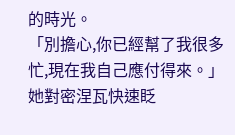的時光。
「別擔心,你已經幫了我很多忙,現在我自己應付得來。」她對密涅瓦快速眨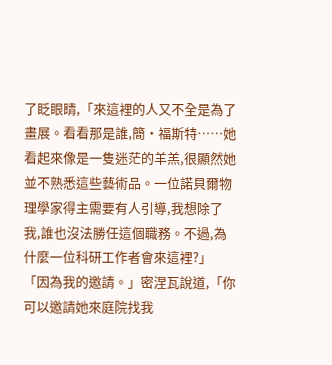了眨眼睛,「來這裡的人又不全是為了畫展。看看那是誰,簡·福斯特……她看起來像是一隻迷茫的羊羔,很顯然她並不熟悉這些藝術品。一位諾貝爾物理學家得主需要有人引導,我想除了我,誰也沒法勝任這個職務。不過,為什麼一位科研工作者會來這裡?」
「因為我的邀請。」密涅瓦說道,「你可以邀請她來庭院找我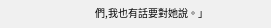們,我也有話要對她說。」